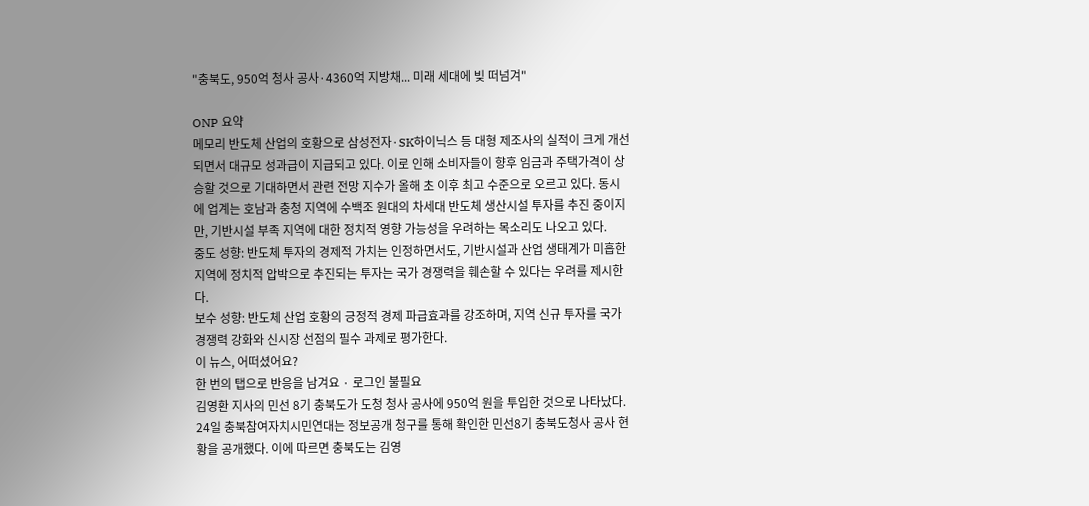"충북도, 950억 청사 공사·4360억 지방채... 미래 세대에 빚 떠넘겨"

ONP 요약
메모리 반도체 산업의 호황으로 삼성전자·SK하이닉스 등 대형 제조사의 실적이 크게 개선되면서 대규모 성과급이 지급되고 있다. 이로 인해 소비자들이 향후 임금과 주택가격이 상승할 것으로 기대하면서 관련 전망 지수가 올해 초 이후 최고 수준으로 오르고 있다. 동시에 업계는 호남과 충청 지역에 수백조 원대의 차세대 반도체 생산시설 투자를 추진 중이지만, 기반시설 부족 지역에 대한 정치적 영향 가능성을 우려하는 목소리도 나오고 있다.
중도 성향: 반도체 투자의 경제적 가치는 인정하면서도, 기반시설과 산업 생태계가 미흡한 지역에 정치적 압박으로 추진되는 투자는 국가 경쟁력을 훼손할 수 있다는 우려를 제시한다.
보수 성향: 반도체 산업 호황의 긍정적 경제 파급효과를 강조하며, 지역 신규 투자를 국가 경쟁력 강화와 신시장 선점의 필수 과제로 평가한다.
이 뉴스, 어떠셨어요?
한 번의 탭으로 반응을 남겨요 · 로그인 불필요
김영환 지사의 민선 8기 충북도가 도청 청사 공사에 950억 원을 투입한 것으로 나타났다.
24일 충북참여자치시민연대는 정보공개 청구를 통해 확인한 민선8기 충북도청사 공사 현황을 공개했다. 이에 따르면 충북도는 김영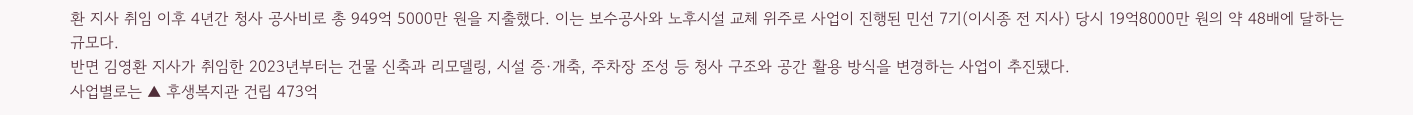환 지사 취임 이후 4년간 청사 공사비로 총 949억 5000만 원을 지출했다. 이는 보수공사와 노후시설 교체 위주로 사업이 진행된 민선 7기(이시종 전 지사) 당시 19억8000만 원의 약 48배에 달하는 규모다.
반면 김영환 지사가 취임한 2023년부터는 건물 신축과 리모델링, 시설 증·개축, 주차장 조성 등 청사 구조와 공간 활용 방식을 변경하는 사업이 추진됐다.
사업별로는 ▲ 후생복지관 건립 473억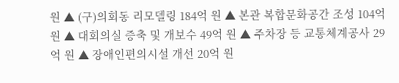원 ▲ (구)의회동 리모델링 184억 원 ▲ 본관 복합문화공간 조성 104억 원 ▲ 대회의실 증축 및 개보수 49억 원 ▲ 주차장 등 교통체계공사 29억 원 ▲ 장애인편의시설 개선 20억 원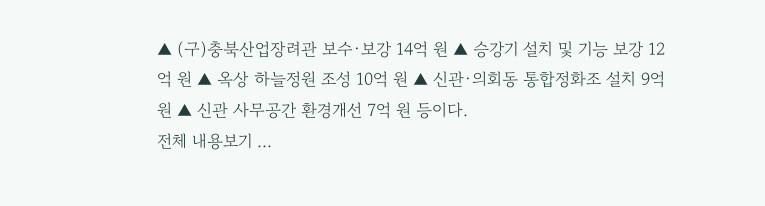▲ (구)충북산업장려관 보수·보강 14억 원 ▲ 승강기 설치 및 기능 보강 12억 원 ▲ 옥상 하늘정원 조성 10억 원 ▲ 신관·의회동 통합정화조 설치 9억 원 ▲ 신관 사무공간 환경개선 7억 원 등이다.
전체 내용보기 ...